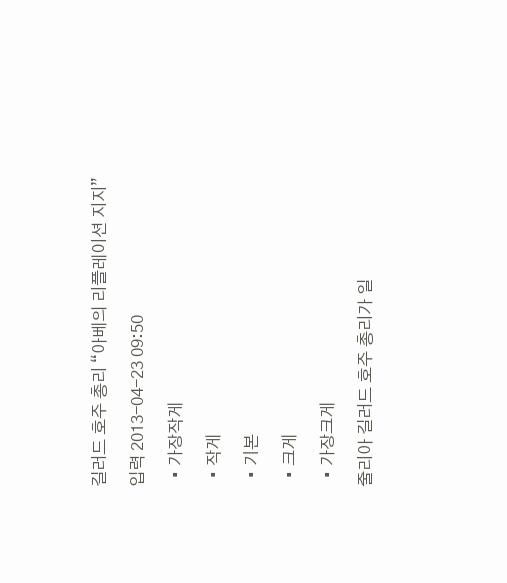길러드 호주 총리 “아베의 리플레이션 지지”

입력 2013-04-23 09:50

  • 가장작게

  • 작게

  • 기본

  • 크게

  • 가장크게

줄리아 길러드 호주 총리가 일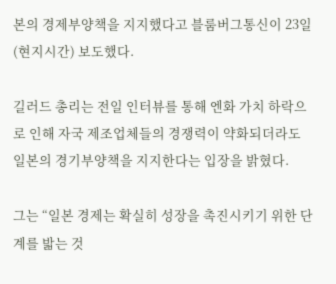본의 경제부양책을 지지했다고 블룸버그통신이 23일(현지시간) 보도했다.

길러드 총리는 전일 인터뷰를 통해 엔화 가치 하락으로 인해 자국 제조업체들의 경쟁력이 약화되더라도 일본의 경기부양책을 지지한다는 입장을 밝혔다.

그는 “일본 경제는 확실히 성장을 촉진시키기 위한 단계를 밟는 것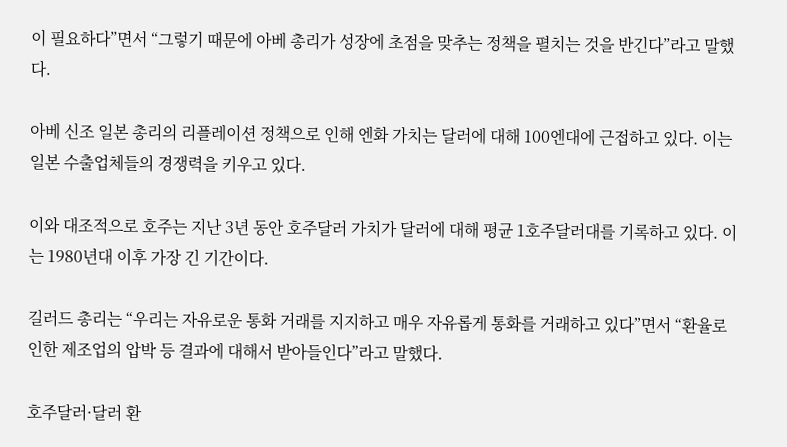이 필요하다”면서 “그렇기 때문에 아베 총리가 성장에 초점을 맞추는 정책을 펼치는 것을 반긴다”라고 말했다.

아베 신조 일본 총리의 리플레이션 정책으로 인해 엔화 가치는 달러에 대해 100엔대에 근접하고 있다. 이는 일본 수출업체들의 경쟁력을 키우고 있다.

이와 대조적으로 호주는 지난 3년 동안 호주달러 가치가 달러에 대해 평균 1호주달러대를 기록하고 있다. 이는 1980년대 이후 가장 긴 기간이다.

길러드 총리는 “우리는 자유로운 통화 거래를 지지하고 매우 자유롭게 통화를 거래하고 있다”면서 “환율로 인한 제조업의 압박 등 결과에 대해서 받아들인다”라고 말했다.

호주달러·달러 환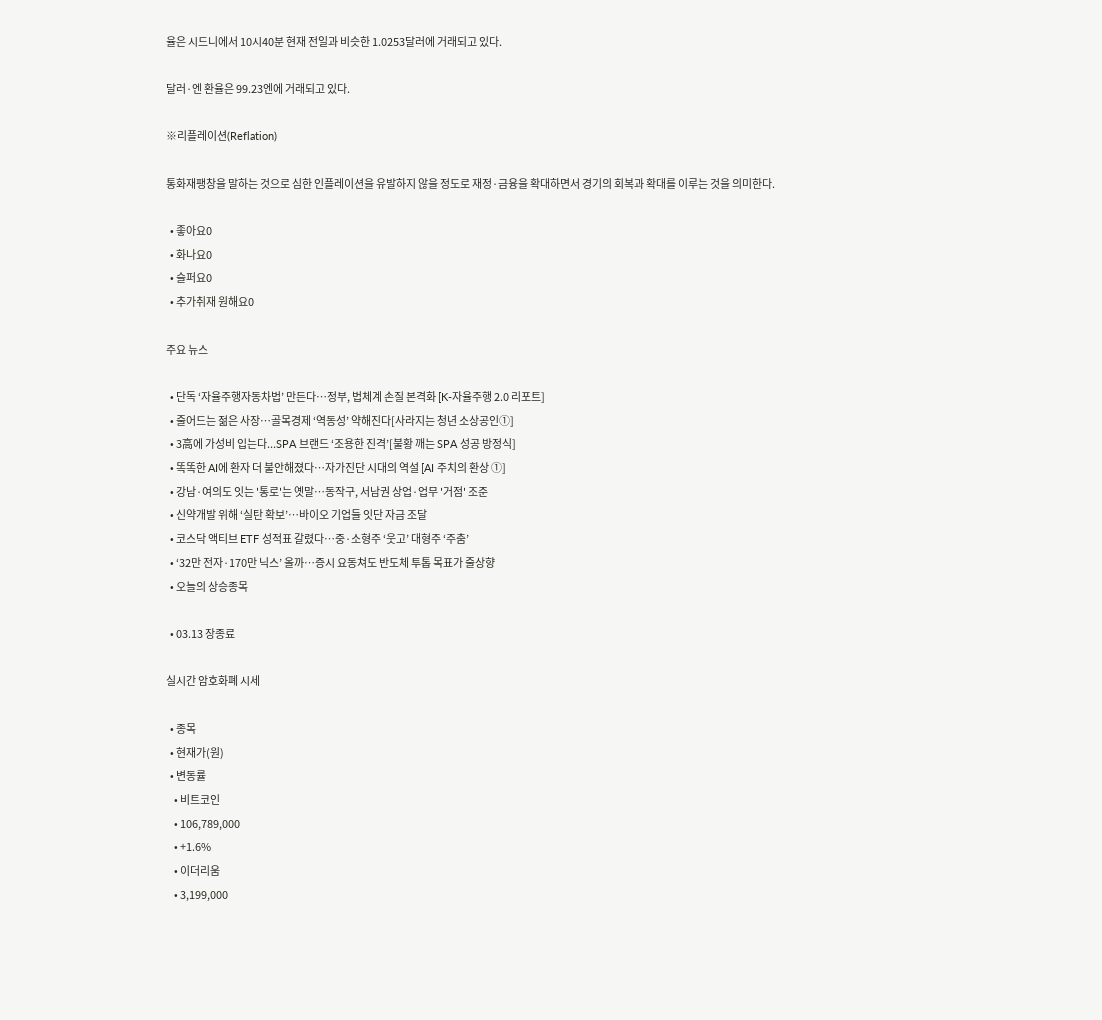율은 시드니에서 10시40분 현재 전일과 비슷한 1.0253달러에 거래되고 있다.

달러·엔 환율은 99.23엔에 거래되고 있다.

※리플레이션(Reflation)

통화재팽창을 말하는 것으로 심한 인플레이션을 유발하지 않을 정도로 재정·금융을 확대하면서 경기의 회복과 확대를 이루는 것을 의미한다.

  • 좋아요0
  • 화나요0
  • 슬퍼요0
  • 추가취재 원해요0

주요 뉴스

  • 단독 ‘자율주행자동차법’ 만든다…정부, 법체계 손질 본격화 [K-자율주행 2.0 리포트]
  • 줄어드는 젊은 사장…골목경제 ‘역동성’ 약해진다[사라지는 청년 소상공인①]
  • 3高에 가성비 입는다...SPA 브랜드 ‘조용한 진격’[불황 깨는 SPA 성공 방정식]
  • 똑똑한 AI에 환자 더 불안해졌다…자가진단 시대의 역설 [AI 주치의 환상 ①]
  • 강남·여의도 잇는 '통로'는 옛말⋯동작구, 서남권 상업·업무 '거점' 조준
  • 신약개발 위해 ‘실탄 확보’…바이오 기업들 잇단 자금 조달
  • 코스닥 액티브 ETF 성적표 갈렸다…중·소형주 ‘웃고’ 대형주 ‘주춤’
  • ‘32만 전자·170만 닉스’ 올까…증시 요동쳐도 반도체 투톱 목표가 줄상향
  • 오늘의 상승종목

  • 03.13 장종료

실시간 암호화폐 시세

  • 종목
  • 현재가(원)
  • 변동률
    • 비트코인
    • 106,789,000
    • +1.6%
    • 이더리움
    • 3,199,000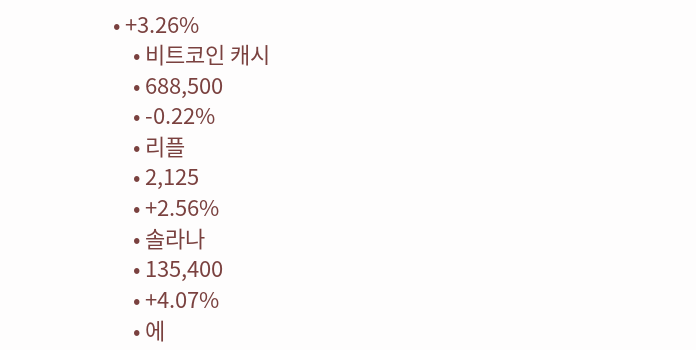• +3.26%
    • 비트코인 캐시
    • 688,500
    • -0.22%
    • 리플
    • 2,125
    • +2.56%
    • 솔라나
    • 135,400
    • +4.07%
    • 에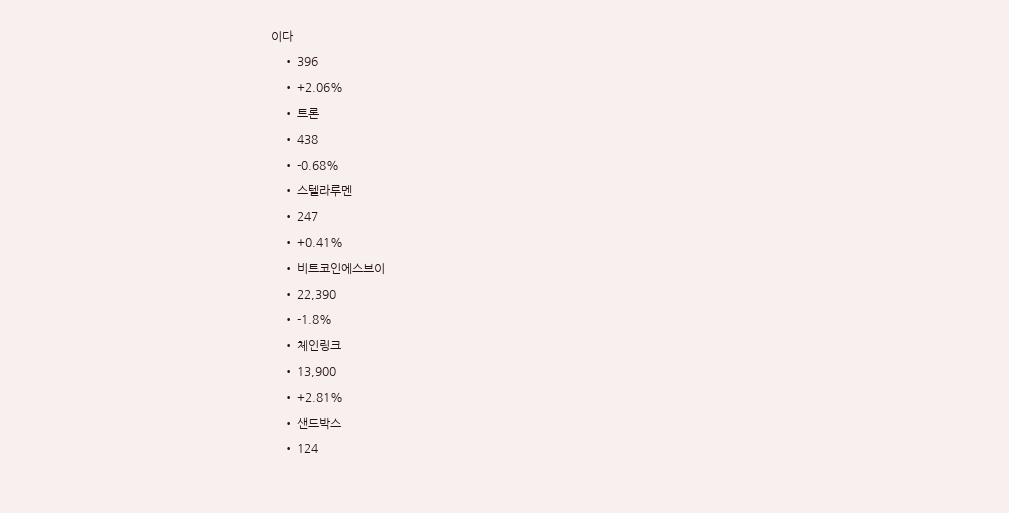이다
    • 396
    • +2.06%
    • 트론
    • 438
    • -0.68%
    • 스텔라루멘
    • 247
    • +0.41%
    • 비트코인에스브이
    • 22,390
    • -1.8%
    • 체인링크
    • 13,900
    • +2.81%
    • 샌드박스
    • 124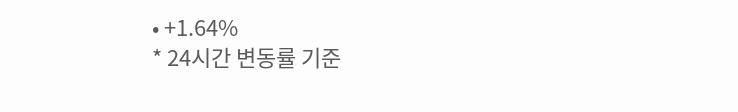• +1.64%
* 24시간 변동률 기준